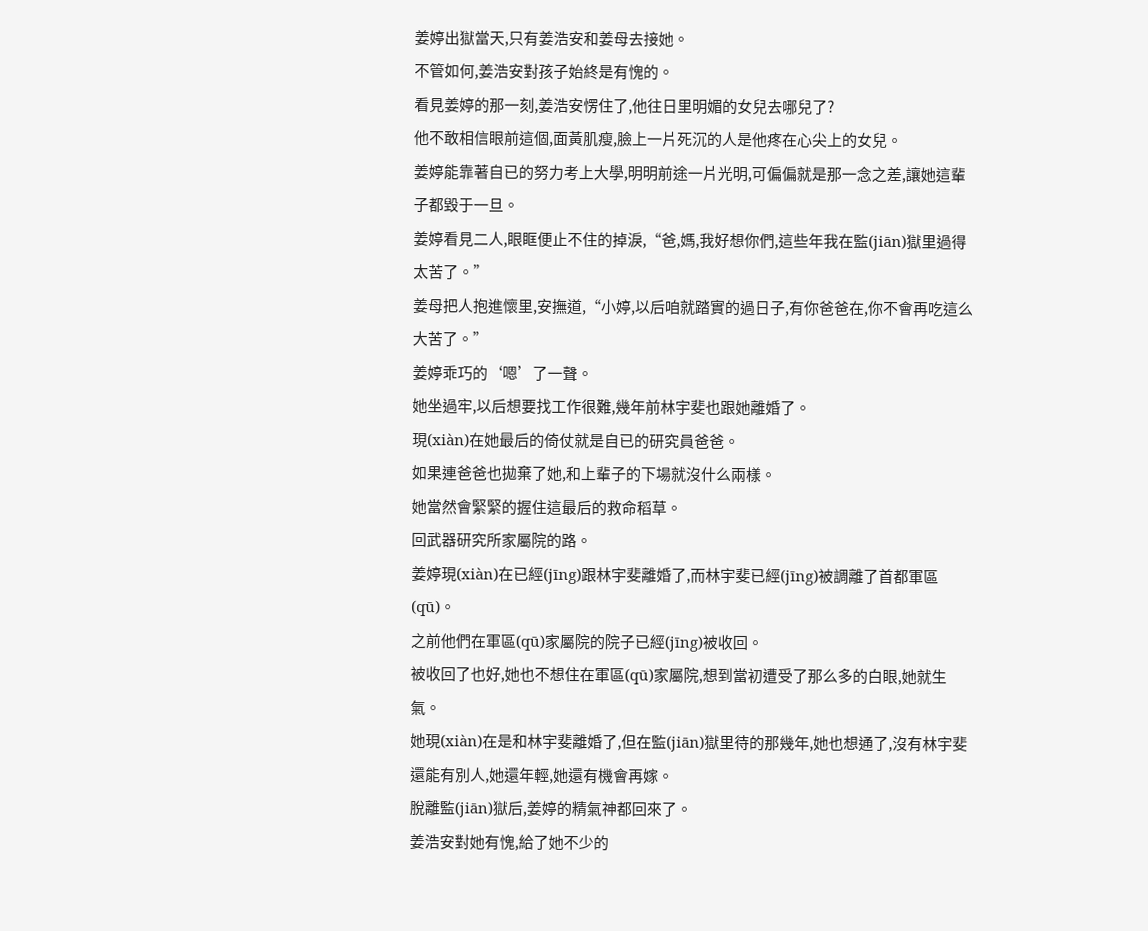姜婷出獄當天,只有姜浩安和姜母去接她。
不管如何,姜浩安對孩子始終是有愧的。
看見姜婷的那一刻,姜浩安愣住了,他往日里明媚的女兒去哪兒了?
他不敢相信眼前這個,面黃肌瘦,臉上一片死沉的人是他疼在心尖上的女兒。
姜婷能靠著自已的努力考上大學,明明前途一片光明,可偏偏就是那一念之差,讓她這輩子都毀于一旦。
姜婷看見二人,眼眶便止不住的掉淚,“爸,媽,我好想你們,這些年我在監(jiān)獄里過得太苦了。”
姜母把人抱進懷里,安撫道,“小婷,以后咱就踏實的過日子,有你爸爸在,你不會再吃這么大苦了。”
姜婷乖巧的‘嗯’了一聲。
她坐過牢,以后想要找工作很難,幾年前林宇斐也跟她離婚了。
現(xiàn)在她最后的倚仗就是自已的研究員爸爸。
如果連爸爸也拋棄了她,和上輩子的下場就沒什么兩樣。
她當然會緊緊的握住這最后的救命稻草。
回武器研究所家屬院的路。
姜婷現(xiàn)在已經(jīng)跟林宇斐離婚了,而林宇斐已經(jīng)被調離了首都軍區(qū)。
之前他們在軍區(qū)家屬院的院子已經(jīng)被收回。
被收回了也好,她也不想住在軍區(qū)家屬院,想到當初遭受了那么多的白眼,她就生氣。
她現(xiàn)在是和林宇斐離婚了,但在監(jiān)獄里待的那幾年,她也想通了,沒有林宇斐還能有別人,她還年輕,她還有機會再嫁。
脫離監(jiān)獄后,姜婷的精氣神都回來了。
姜浩安對她有愧,給了她不少的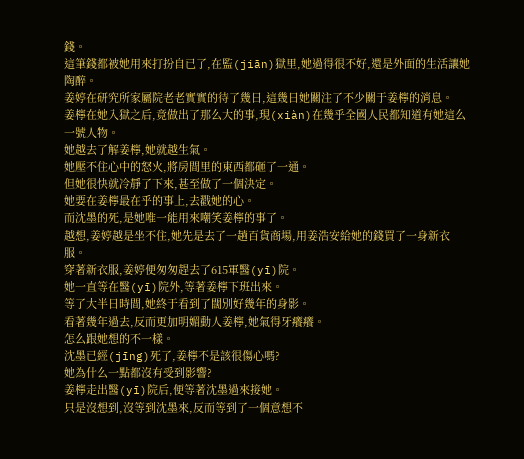錢。
這筆錢都被她用來打扮自已了,在監(jiān)獄里,她過得很不好,還是外面的生活讓她陶醉。
姜婷在研究所家屬院老老實實的待了幾日,這幾日她關注了不少關于姜檸的消息。
姜檸在她入獄之后,竟做出了那么大的事,現(xiàn)在幾乎全國人民都知道有她這么一號人物。
她越去了解姜檸,她就越生氣。
她壓不住心中的怒火,將房間里的東西都砸了一通。
但她很快就冷靜了下來,甚至做了一個決定。
她要在姜檸最在乎的事上,去戳她的心。
而沈墨的死,是她唯一能用來嘲笑姜檸的事了。
越想,姜婷越是坐不住,她先是去了一趟百貨商場,用姜浩安給她的錢買了一身新衣服。
穿著新衣服,姜婷便匆匆趕去了615軍醫(yī)院。
她一直等在醫(yī)院外,等著姜檸下班出來。
等了大半日時間,她終于看到了闊別好幾年的身影。
看著幾年過去,反而更加明媚動人姜檸,她氣得牙癢癢。
怎么跟她想的不一樣。
沈墨已經(jīng)死了,姜檸不是該很傷心嗎?
她為什么一點都沒有受到影響?
姜檸走出醫(yī)院后,便等著沈墨過來接她。
只是沒想到,沒等到沈墨來,反而等到了一個意想不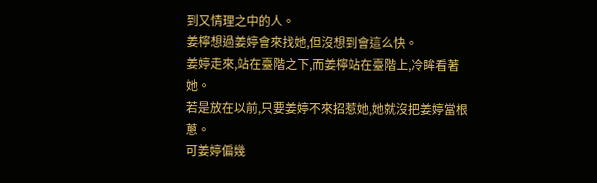到又情理之中的人。
姜檸想過姜婷會來找她,但沒想到會這么快。
姜婷走來,站在臺階之下,而姜檸站在臺階上,冷眸看著她。
若是放在以前,只要姜婷不來招惹她,她就沒把姜婷當根蔥。
可姜婷偏幾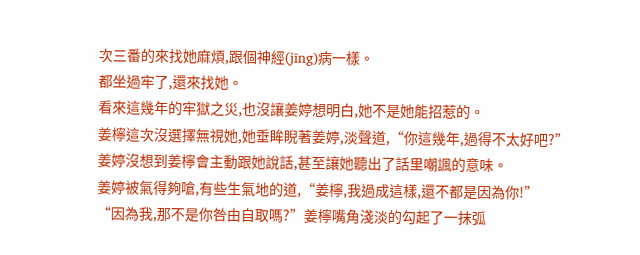次三番的來找她麻煩,跟個神經(jīng)病一樣。
都坐過牢了,還來找她。
看來這幾年的牢獄之災,也沒讓姜婷想明白,她不是她能招惹的。
姜檸這次沒選擇無視她,她垂眸睨著姜婷,淡聲道,“你這幾年,過得不太好吧?”
姜婷沒想到姜檸會主動跟她說話,甚至讓她聽出了話里嘲諷的意味。
姜婷被氣得夠嗆,有些生氣地的道,“姜檸,我過成這樣,還不都是因為你!”
“因為我,那不是你咎由自取嗎?”姜檸嘴角淺淡的勾起了一抹弧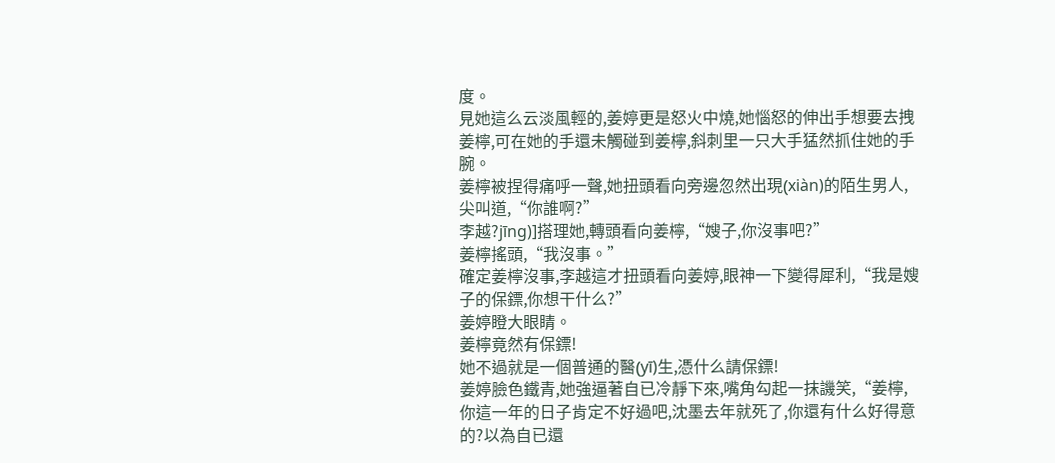度。
見她這么云淡風輕的,姜婷更是怒火中燒,她惱怒的伸出手想要去拽姜檸,可在她的手還未觸碰到姜檸,斜刺里一只大手猛然抓住她的手腕。
姜檸被捏得痛呼一聲,她扭頭看向旁邊忽然出現(xiàn)的陌生男人,尖叫道,“你誰啊?”
李越?jīng)]搭理她,轉頭看向姜檸,“嫂子,你沒事吧?”
姜檸搖頭,“我沒事。”
確定姜檸沒事,李越這才扭頭看向姜婷,眼神一下變得犀利,“我是嫂子的保鏢,你想干什么?”
姜婷瞪大眼睛。
姜檸竟然有保鏢!
她不過就是一個普通的醫(yī)生,憑什么請保鏢!
姜婷臉色鐵青,她強逼著自已冷靜下來,嘴角勾起一抹譏笑,“姜檸,你這一年的日子肯定不好過吧,沈墨去年就死了,你還有什么好得意的?以為自已還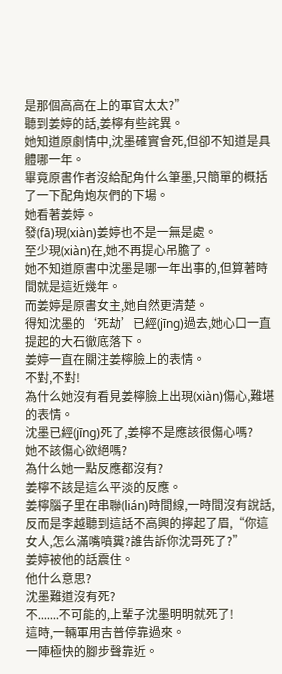是那個高高在上的軍官太太?”
聽到姜婷的話,姜檸有些詫異。
她知道原劇情中,沈墨確實會死,但卻不知道是具體哪一年。
畢竟原書作者沒給配角什么筆墨,只簡單的概括了一下配角炮灰們的下場。
她看著姜婷。
發(fā)現(xiàn)姜婷也不是一無是處。
至少現(xiàn)在,她不再提心吊膽了。
她不知道原書中沈墨是哪一年出事的,但算著時間就是這近幾年。
而姜婷是原書女主,她自然更清楚。
得知沈墨的‘死劫’已經(jīng)過去,她心口一直提起的大石徹底落下。
姜婷一直在關注姜檸臉上的表情。
不對,不對!
為什么她沒有看見姜檸臉上出現(xiàn)傷心,難堪的表情。
沈墨已經(jīng)死了,姜檸不是應該很傷心嗎?
她不該傷心欲絕嗎?
為什么她一點反應都沒有?
姜檸不該是這么平淡的反應。
姜檸腦子里在串聯(lián)時間線,一時間沒有說話,反而是李越聽到這話不高興的擰起了眉,“你這女人,怎么滿嘴噴糞?誰告訴你沈哥死了?”
姜婷被他的話震住。
他什么意思?
沈墨難道沒有死?
不.......不可能的,上輩子沈墨明明就死了!
這時,一輛軍用吉普停靠過來。
一陣極快的腳步聲靠近。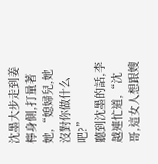沈墨大步走到姜檸身側,打量著她,“媳婦兒,她沒對你做什么吧?”
聽到沈墨的話,李越連忙道,“沈哥,這女人想跟嫂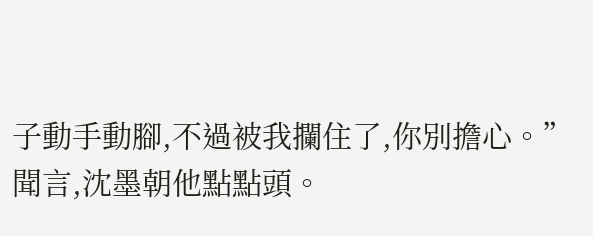子動手動腳,不過被我攔住了,你別擔心。”
聞言,沈墨朝他點點頭。